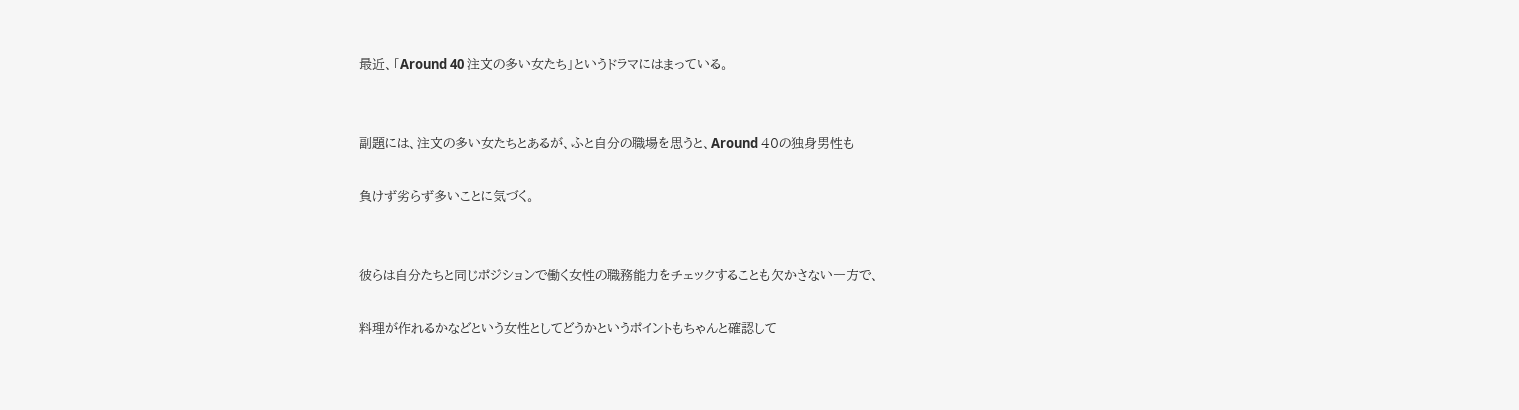最近、「Around 40 注文の多い女たち」というドラマにはまっている。


副題には、注文の多い女たちとあるが、ふと自分の職場を思うと、Around 40の独身男性も

負けず劣らず多いことに気づく。


彼らは自分たちと同じポジションで働く女性の職務能力をチェックすることも欠かさない一方で、

料理が作れるかなどという女性としてどうかというポイントもちゃんと確認して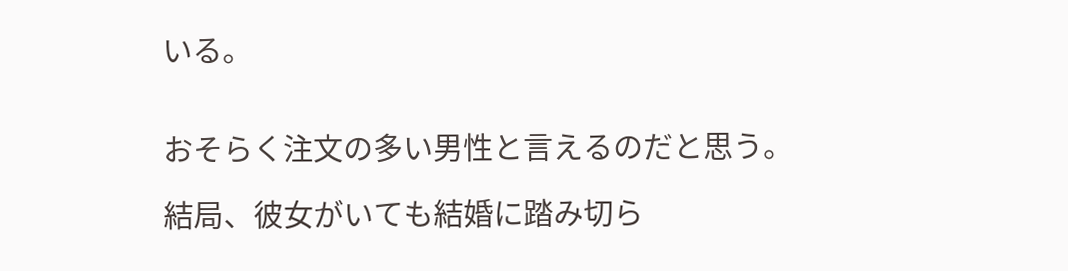いる。


おそらく注文の多い男性と言えるのだと思う。

結局、彼女がいても結婚に踏み切ら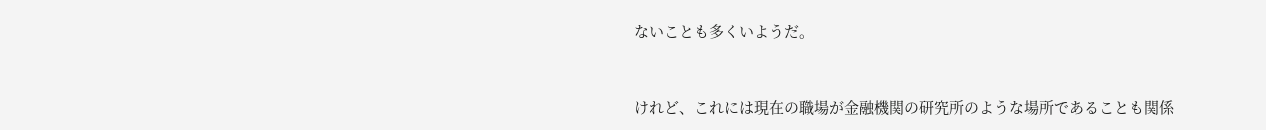ないことも多くいようだ。


けれど、これには現在の職場が金融機関の研究所のような場所であることも関係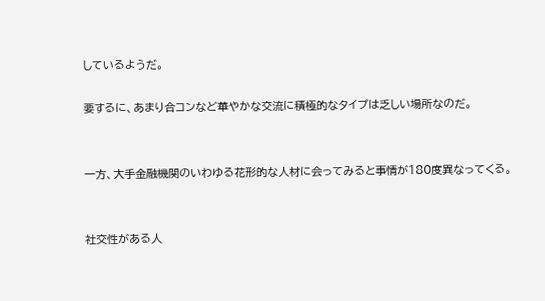しているようだ。

要するに、あまり合コンなど華やかな交流に積極的なタイプは乏しい場所なのだ。


一方、大手金融機関のいわゆる花形的な人材に会ってみると事情が180度異なってくる。


社交性がある人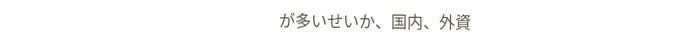が多いせいか、国内、外資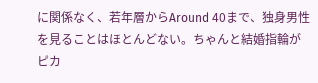に関係なく、若年層からAround 40まで、独身男性を見ることはほとんどない。ちゃんと結婚指輪がピカ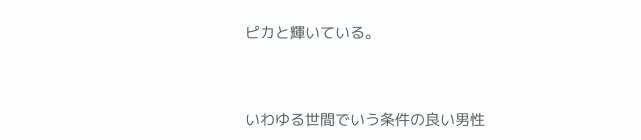ピカと輝いている。


いわゆる世間でいう条件の良い男性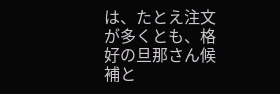は、たとえ注文が多くとも、格好の旦那さん候補と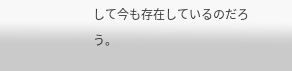して今も存在しているのだろう。